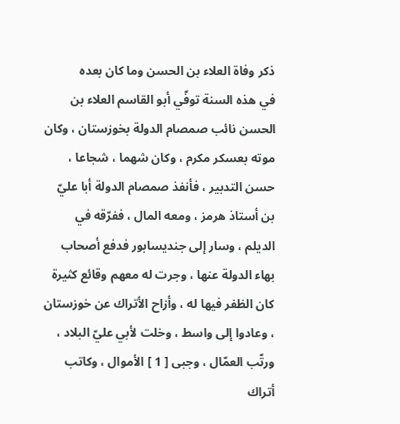ذكر وفاة العلاء بن الحسن وما كان بعده
في هذه السنة توفّي أبو القاسم العلاء بن الحسن نائب صمصام الدولة بخوزستان ، وكان موته بعسكر مكرم ، وكان شهما ، شجاعا ، حسن التدبير ، فأنفذ صمصام الدولة أبا عليّ بن أستاذ هرمز ، ومعه المال ، ففرّقه في الديلم ، وسار إلى جنديسابور فدفع أصحاب بهاء الدولة عنها ، وجرت له معهم وقائع كثيرة كان الظفر فيها له ، وأزاح الأتراك عن خوزستان ، وعادوا إلى واسط ، وخلت لأبي عليّ البلاد ، ورتّب العمّال ، وجبى [ 1 ] الأموال ، وكاتب أتراك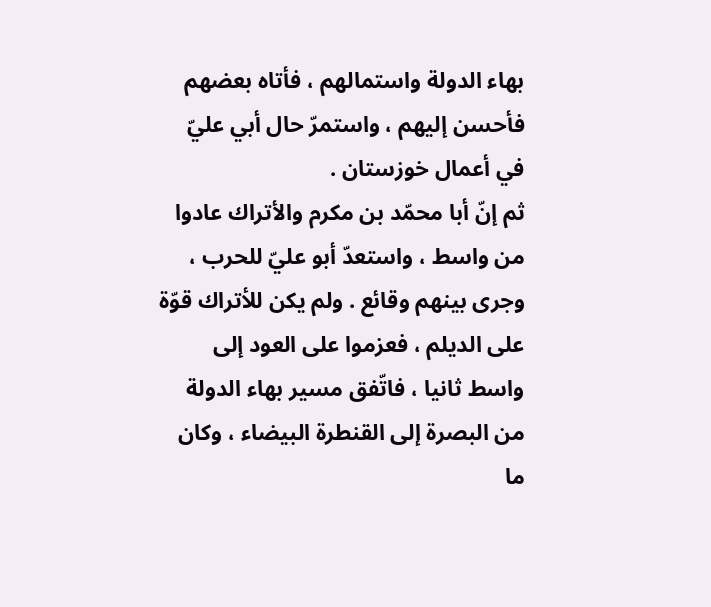بهاء الدولة واستمالهم ، فأتاه بعضهم فأحسن إليهم ، واستمرّ حال أبي عليّ في أعمال خوزستان .
ثم إنّ أبا محمّد بن مكرم والأتراك عادوا من واسط ، واستعدّ أبو عليّ للحرب ، وجرى بينهم وقائع . ولم يكن للأتراك قوّة على الديلم ، فعزموا على العود إلى واسط ثانيا ، فاتّفق مسير بهاء الدولة من البصرة إلى القنطرة البيضاء ، وكان ما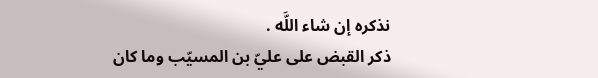نذكره إن شاء اللَّه .
ذكر القبض على عليّ بن المسيّب وما كان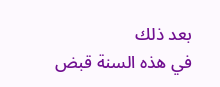بعد ذلك
في هذه السنة قبض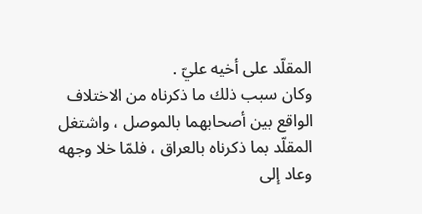المقلّد على أخيه عليّ .
وكان سبب ذلك ما ذكرناه من الاختلاف الواقع بين أصحابهما بالموصل ، واشتغل المقلّد بما ذكرناه بالعراق ، فلمّا خلا وجهه وعاد إلى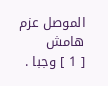الموصل عزم
هامش
[ 1 ] وجبا .